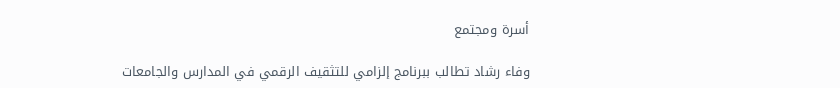أسرة ومجتمع

وفاء رشاد تطالب ببرنامج إلزامي للتثقيف الرقمي في المدارس والجامعات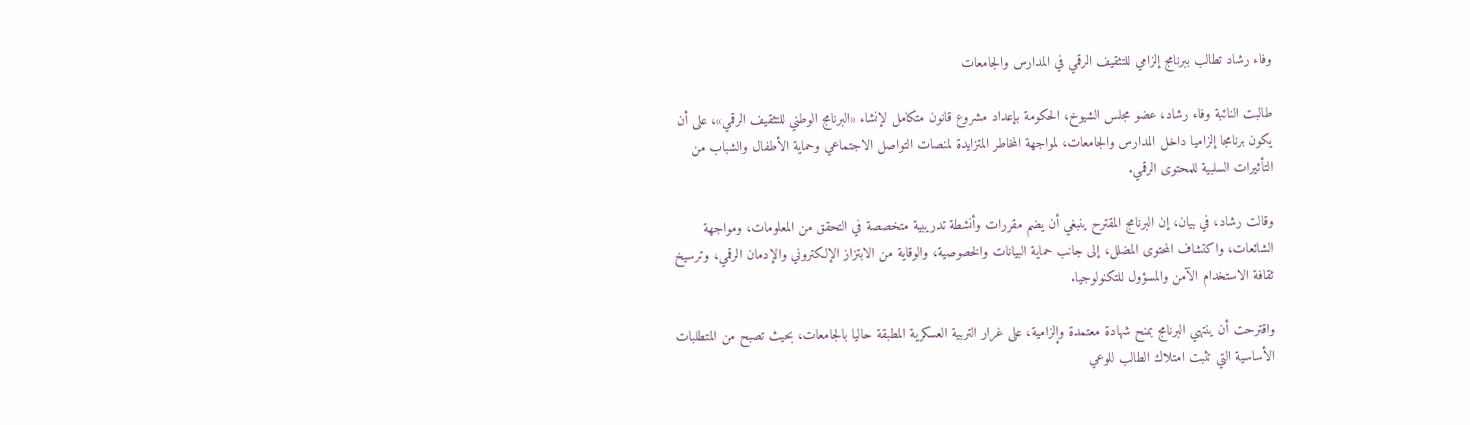وفاء رشاد تطالب ببرنامج إلزامي للتثقيف الرقمي في المدارس والجامعات

طالبت النائبة وفاء رشاد، عضو مجلس الشيوخ، الحكومة بإعداد مشروع قانون متكامل لإنشاء «البرنامج الوطني للتثقيف الرقمي»، على أن يكون برنامجا إلزاميا داخل المدارس والجامعات، لمواجهة المخاطر المتزايدة لمنصات التواصل الاجتماعي وحماية الأطفال والشباب من التأثيرات السلبية للمحتوى الرقمي.

وقالت رشاد، في بيان، إن البرنامج المقترح ينبغي أن يضم مقررات وأنشطة تدريبية متخصصة في التحقق من المعلومات، ومواجهة الشائعات، واكتشاف المحتوى المضلل، إلى جانب حماية البيانات والخصوصية، والوقاية من الابتزاز الإلكتروني والإدمان الرقمي، وترسيخ ثقافة الاستخدام الآمن والمسؤول للتكنولوجيا.

واقترحت أن ينتهي البرنامج بمنح شهادة معتمدة وإلزامية، على غرار التربية العسكرية المطبقة حاليا بالجامعات، بحيث تصبح من المتطلبات الأساسية التي تثبت امتلاك الطالب للوعي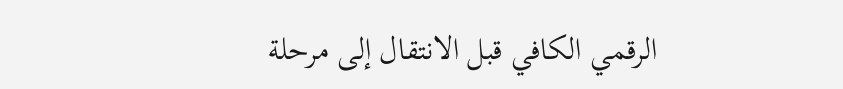الرقمي الكافي قبل الانتقال إلى مرحلة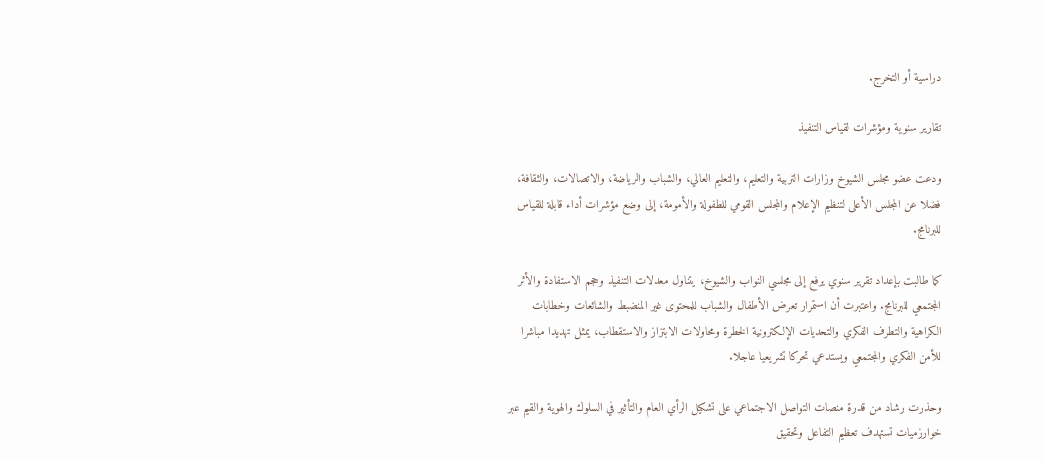دراسية أو التخرج.

تقارير سنوية ومؤشرات لقياس التنفيذ

ودعت عضو مجلس الشيوخ وزارات التربية والتعليم، والتعليم العالي، والشباب والرياضة، والاتصالات، والثقافة، فضلا عن المجلس الأعلى لتنظيم الإعلام والمجلس القومي للطفولة والأمومة، إلى وضع مؤشرات أداء قابلة للقياس للبرنامج.

كما طالبت بإعداد تقرير سنوي يرفع إلى مجلسي النواب والشيوخ، يتناول معدلات التنفيذ وحجم الاستفادة والأثر المجتمعي للبرنامج. واعتبرت أن استمرار تعرض الأطفال والشباب للمحتوى غير المنضبط والشائعات وخطابات الكراهية والتطرف الفكري والتحديات الإلكترونية الخطرة ومحاولات الابتزاز والاستقطاب، يمثل تهديدا مباشرا للأمن الفكري والمجتمعي ويستدعي تحركا تشريعيا عاجلا.

وحذرت رشاد من قدرة منصات التواصل الاجتماعي على تشكيل الرأي العام والتأثير في السلوك والهوية والقيم عبر خوارزميات تستهدف تعظيم التفاعل وتحقيق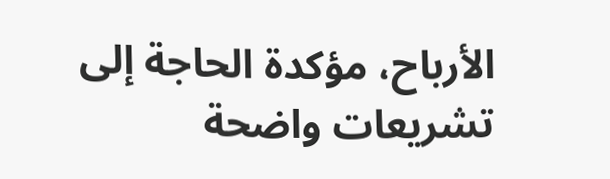الأرباح، مؤكدة الحاجة إلى تشريعات واضحة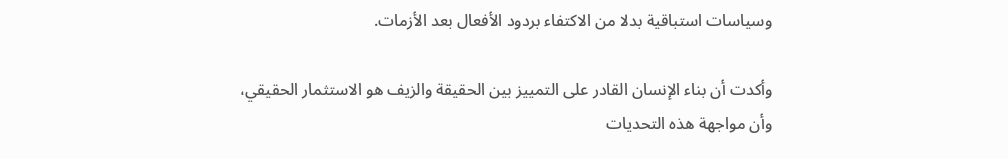وسياسات استباقية بدلا من الاكتفاء بردود الأفعال بعد الأزمات.

وأكدت أن بناء الإنسان القادر على التمييز بين الحقيقة والزيف هو الاستثمار الحقيقي، وأن مواجهة هذه التحديات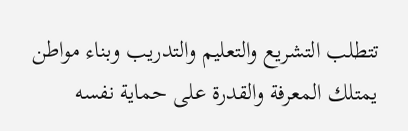تتطلب التشريع والتعليم والتدريب وبناء مواطن يمتلك المعرفة والقدرة على حماية نفسه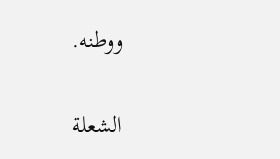ووطنه.

الشعلة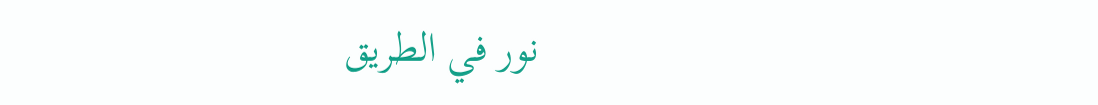نور في الطريق